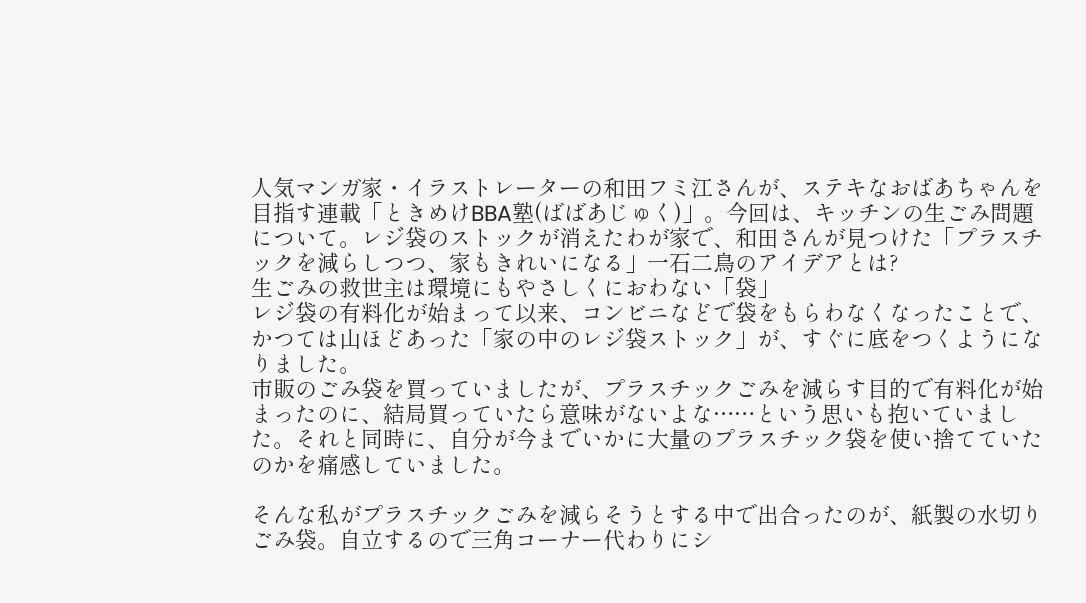人気マンガ家・イラストレーターの和田フミ江さんが、ステキなおばあちゃんを目指す連載「ときめけBBA塾(ばばあじゅく)」。今回は、キッチンの生ごみ問題について。レジ袋のストックが消えたわが家で、和田さんが見つけた「プラスチックを減らしつつ、家もきれいになる」一石二鳥のアイデアとは?
生ごみの救世主は環境にもやさしくにおわない「袋」
レジ袋の有料化が始まって以来、コンビニなどで袋をもらわなくなったことで、かつては山ほどあった「家の中のレジ袋ストック」が、すぐに底をつくようになりました。
市販のごみ袋を買っていましたが、プラスチックごみを減らす目的で有料化が始まったのに、結局買っていたら意味がないよな……という思いも抱いていました。それと同時に、自分が今までいかに大量のプラスチック袋を使い捨てていたのかを痛感していました。

そんな私がプラスチックごみを減らそうとする中で出合ったのが、紙製の水切りごみ袋。自立するので三角コーナー代わりにシ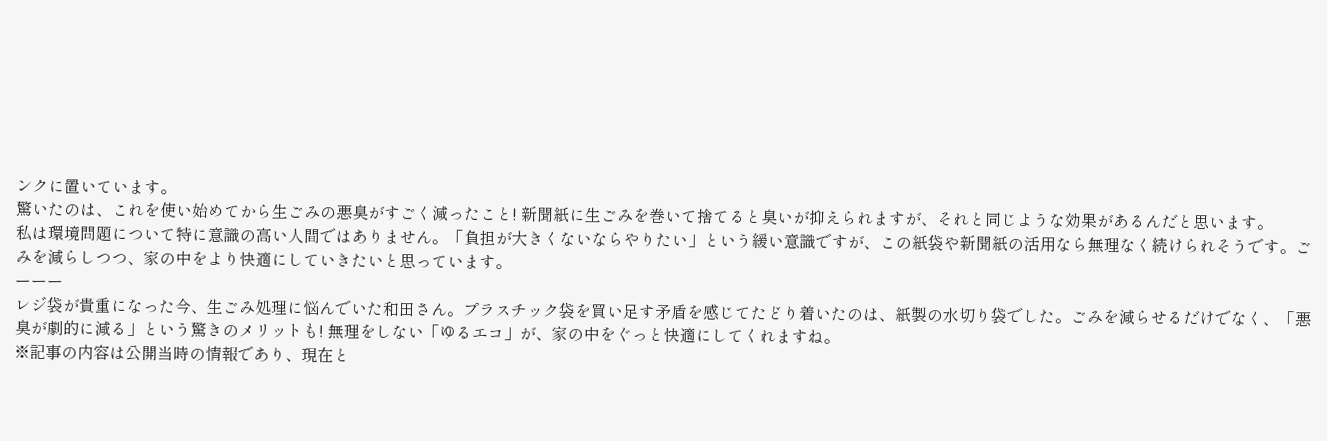ンクに置いています。
驚いたのは、これを使い始めてから生ごみの悪臭がすごく減ったこと! 新聞紙に生ごみを巻いて捨てると臭いが抑えられますが、それと同じような効果があるんだと思います。
私は環境問題について特に意識の高い人間ではありません。「負担が大きくないならやりたい」という緩い意識ですが、この紙袋や新聞紙の活用なら無理なく続けられそうです。ごみを減らしつつ、家の中をより快適にしていきたいと思っています。
ーーー
レジ袋が貴重になった今、生ごみ処理に悩んでいた和田さん。プラスチック袋を買い足す矛盾を感じてたどり着いたのは、紙製の水切り袋でした。ごみを減らせるだけでなく、「悪臭が劇的に減る」という驚きのメリットも! 無理をしない「ゆるエコ」が、家の中をぐっと快適にしてくれますね。
※記事の内容は公開当時の情報であり、現在と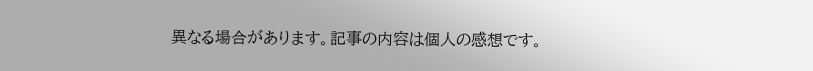異なる場合があります。記事の内容は個人の感想です。